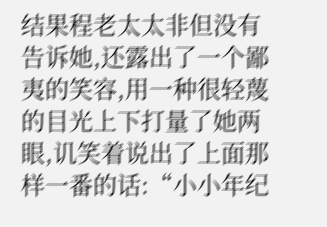结果程老太太非但没有告诉她,还露出了一个鄙夷的笑容,用一种很轻蔑的目光上下打量了她两眼,讥笑着说出了上面那样一番的话:“小小年纪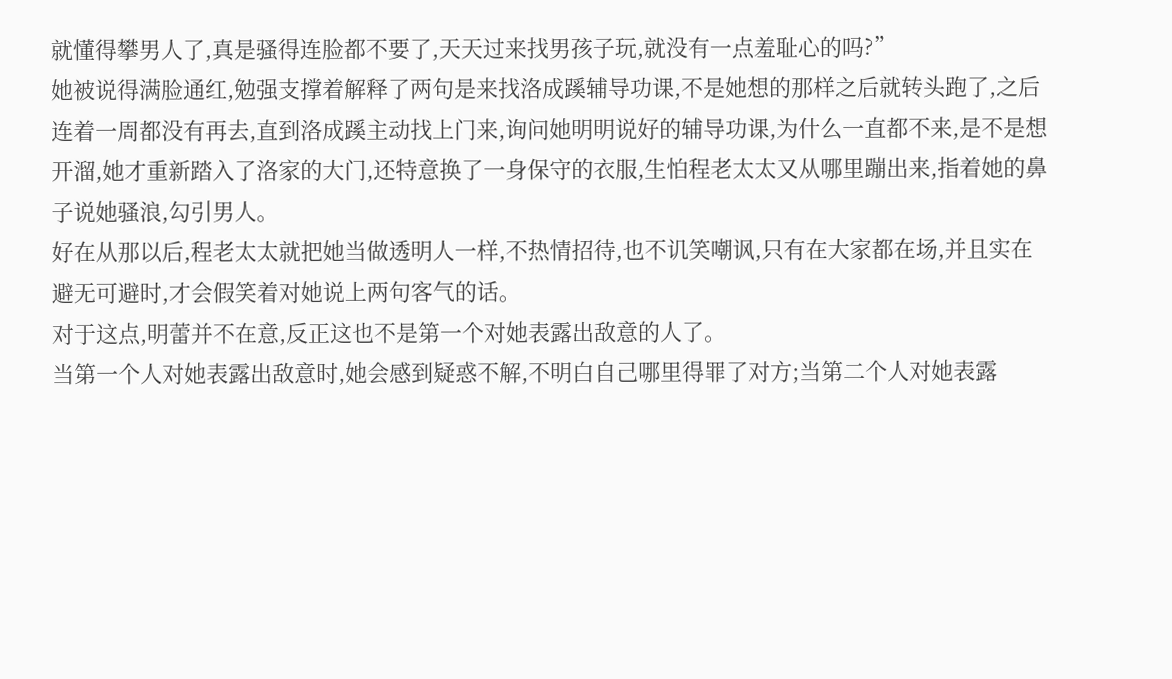就懂得攀男人了,真是骚得连脸都不要了,天天过来找男孩子玩,就没有一点羞耻心的吗?”
她被说得满脸通红,勉强支撑着解释了两句是来找洛成蹊辅导功课,不是她想的那样之后就转头跑了,之后连着一周都没有再去,直到洛成蹊主动找上门来,询问她明明说好的辅导功课,为什么一直都不来,是不是想开溜,她才重新踏入了洛家的大门,还特意换了一身保守的衣服,生怕程老太太又从哪里蹦出来,指着她的鼻子说她骚浪,勾引男人。
好在从那以后,程老太太就把她当做透明人一样,不热情招待,也不讥笑嘲讽,只有在大家都在场,并且实在避无可避时,才会假笑着对她说上两句客气的话。
对于这点,明蕾并不在意,反正这也不是第一个对她表露出敌意的人了。
当第一个人对她表露出敌意时,她会感到疑惑不解,不明白自己哪里得罪了对方;当第二个人对她表露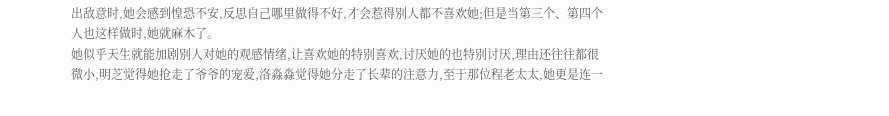出敌意时,她会感到惶恐不安,反思自己哪里做得不好,才会惹得别人都不喜欢她;但是当第三个、第四个人也这样做时,她就麻木了。
她似乎天生就能加剧别人对她的观感情绪,让喜欢她的特别喜欢,讨厌她的也特别讨厌,理由还往往都很微小,明芝觉得她抢走了爷爷的宠爱,洛淼淼觉得她分走了长辈的注意力,至于那位程老太太,她更是连一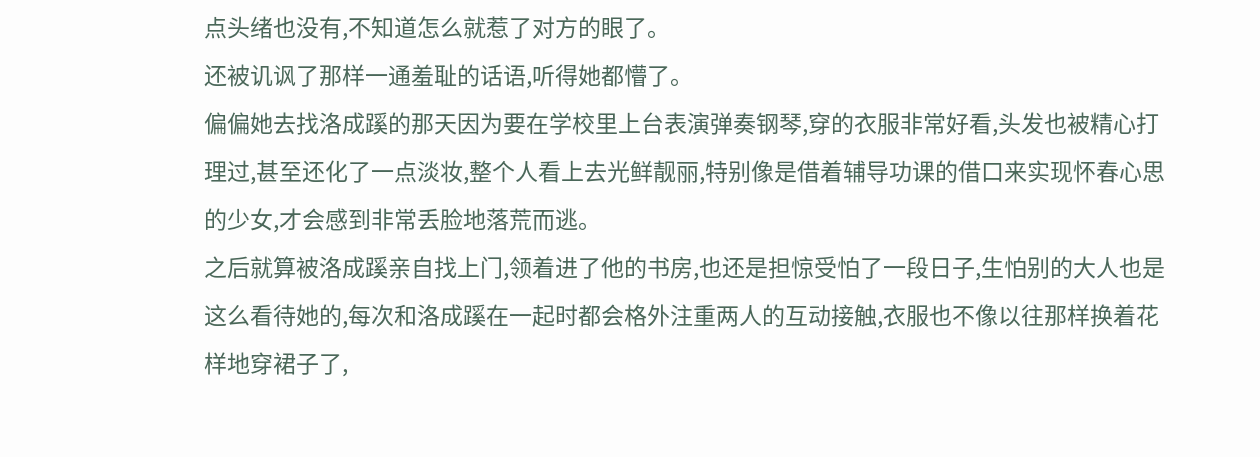点头绪也没有,不知道怎么就惹了对方的眼了。
还被讥讽了那样一通羞耻的话语,听得她都懵了。
偏偏她去找洛成蹊的那天因为要在学校里上台表演弹奏钢琴,穿的衣服非常好看,头发也被精心打理过,甚至还化了一点淡妆,整个人看上去光鲜靓丽,特别像是借着辅导功课的借口来实现怀春心思的少女,才会感到非常丢脸地落荒而逃。
之后就算被洛成蹊亲自找上门,领着进了他的书房,也还是担惊受怕了一段日子,生怕别的大人也是这么看待她的,每次和洛成蹊在一起时都会格外注重两人的互动接触,衣服也不像以往那样换着花样地穿裙子了,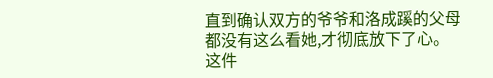直到确认双方的爷爷和洛成蹊的父母都没有这么看她,才彻底放下了心。
这件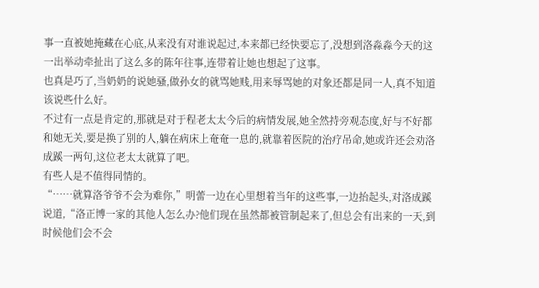事一直被她掩藏在心底,从来没有对谁说起过,本来都已经快要忘了,没想到洛淼淼今天的这一出举动牵扯出了这么多的陈年往事,连带着让她也想起了这事。
也真是巧了,当奶奶的说她骚,做孙女的就骂她贱,用来辱骂她的对象还都是同一人,真不知道该说些什么好。
不过有一点是肯定的,那就是对于程老太太今后的病情发展,她全然持旁观态度,好与不好都和她无关,要是换了别的人,躺在病床上奄奄一息的,就靠着医院的治疗吊命,她或许还会劝洛成蹊一两句,这位老太太就算了吧。
有些人是不值得同情的。
“……就算洛爷爷不会为难你,”明蕾一边在心里想着当年的这些事,一边抬起头,对洛成蹊说道,“洛正博一家的其他人怎么办?他们现在虽然都被管制起来了,但总会有出来的一天,到时候他们会不会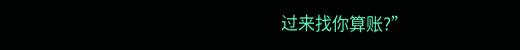过来找你算账?”